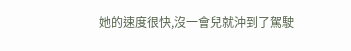她的速度很快,沒一會兒就沖到了駕駛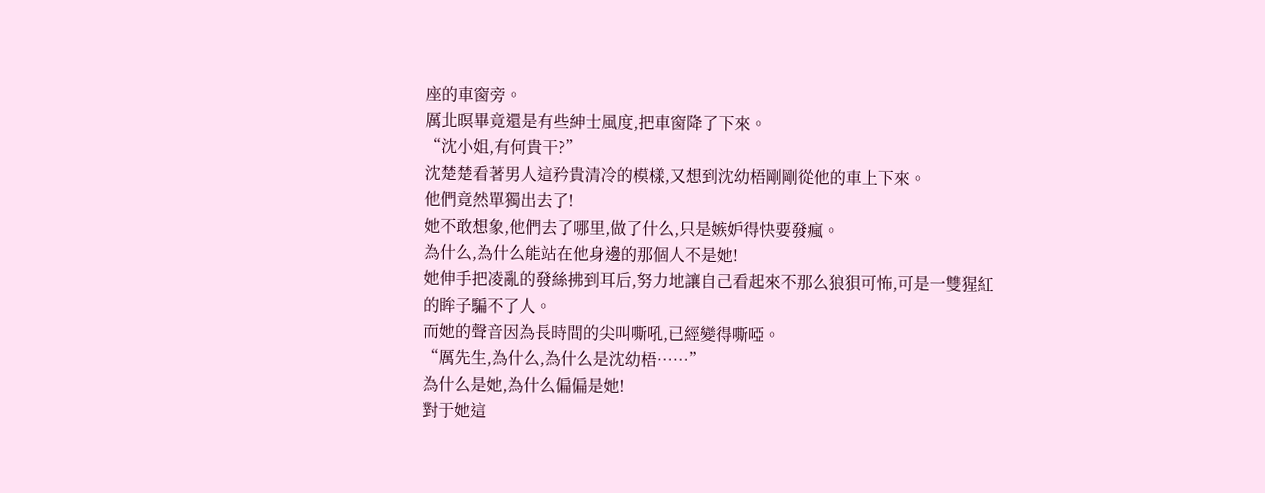座的車窗旁。
厲北暝畢竟還是有些紳士風度,把車窗降了下來。
“沈小姐,有何貴干?”
沈楚楚看著男人這矜貴清冷的模樣,又想到沈幼梧剛剛從他的車上下來。
他們竟然單獨出去了!
她不敢想象,他們去了哪里,做了什么,只是嫉妒得快要發瘋。
為什么,為什么能站在他身邊的那個人不是她!
她伸手把凌亂的發絲拂到耳后,努力地讓自己看起來不那么狼狽可怖,可是一雙猩紅的眸子騙不了人。
而她的聲音因為長時間的尖叫嘶吼,已經變得嘶啞。
“厲先生,為什么,為什么是沈幼梧……”
為什么是她,為什么偏偏是她!
對于她這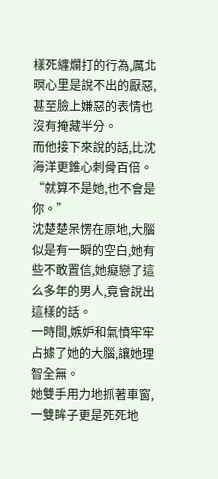樣死纏爛打的行為,厲北暝心里是說不出的厭惡,甚至臉上嫌惡的表情也沒有掩藏半分。
而他接下來說的話,比沈海洋更錐心刺骨百倍。
“就算不是她,也不會是你。”
沈楚楚呆愣在原地,大腦似是有一瞬的空白,她有些不敢置信,她癡戀了這么多年的男人,竟會說出這樣的話。
一時間,嫉妒和氣憤牢牢占據了她的大腦,讓她理智全無。
她雙手用力地抓著車窗,一雙眸子更是死死地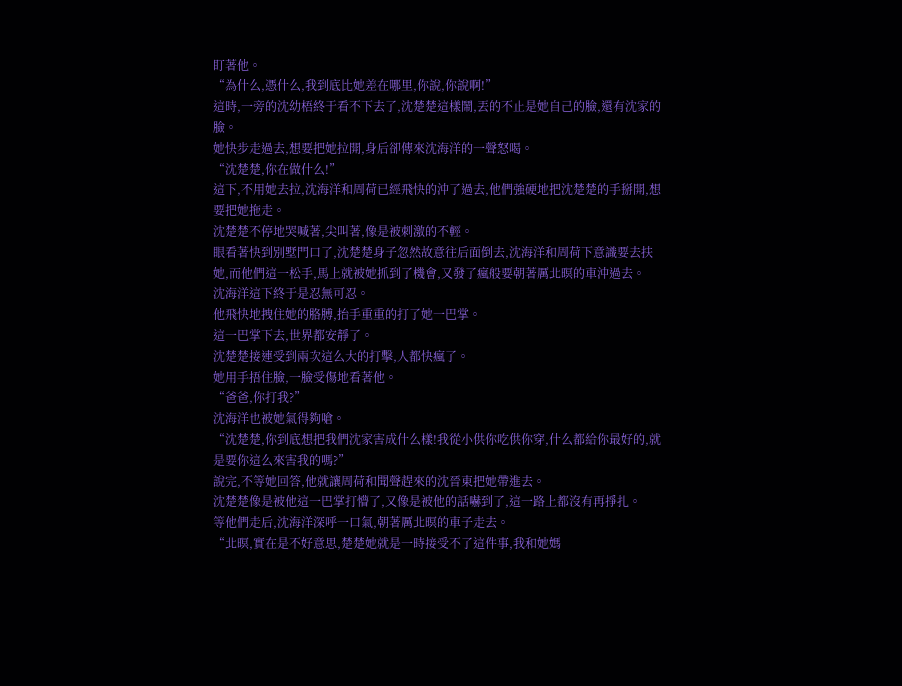盯著他。
“為什么,憑什么,我到底比她差在哪里,你說,你說啊!”
這時,一旁的沈幼梧終于看不下去了,沈楚楚這樣鬧,丟的不止是她自己的臉,還有沈家的臉。
她快步走過去,想要把她拉開,身后卻傳來沈海洋的一聲怒喝。
“沈楚楚,你在做什么!”
這下,不用她去拉,沈海洋和周荷已經飛快的沖了過去,他們強硬地把沈楚楚的手掰開,想要把她拖走。
沈楚楚不停地哭喊著,尖叫著,像是被刺激的不輕。
眼看著快到別墅門口了,沈楚楚身子忽然故意往后面倒去,沈海洋和周荷下意識要去扶她,而他們這一松手,馬上就被她抓到了機會,又發了瘋般要朝著厲北暝的車沖過去。
沈海洋這下終于是忍無可忍。
他飛快地拽住她的胳膊,抬手重重的打了她一巴掌。
這一巴掌下去,世界都安靜了。
沈楚楚接連受到兩次這么大的打擊,人都快瘋了。
她用手捂住臉,一臉受傷地看著他。
“爸爸,你打我?”
沈海洋也被她氣得夠嗆。
“沈楚楚,你到底想把我們沈家害成什么樣!我從小供你吃供你穿,什么都給你最好的,就是要你這么來害我的嗎?”
說完,不等她回答,他就讓周荷和聞聲趕來的沈晉東把她帶進去。
沈楚楚像是被他這一巴掌打懵了,又像是被他的話嚇到了,這一路上都沒有再掙扎。
等他們走后,沈海洋深呼一口氣,朝著厲北暝的車子走去。
“北暝,實在是不好意思,楚楚她就是一時接受不了這件事,我和她媽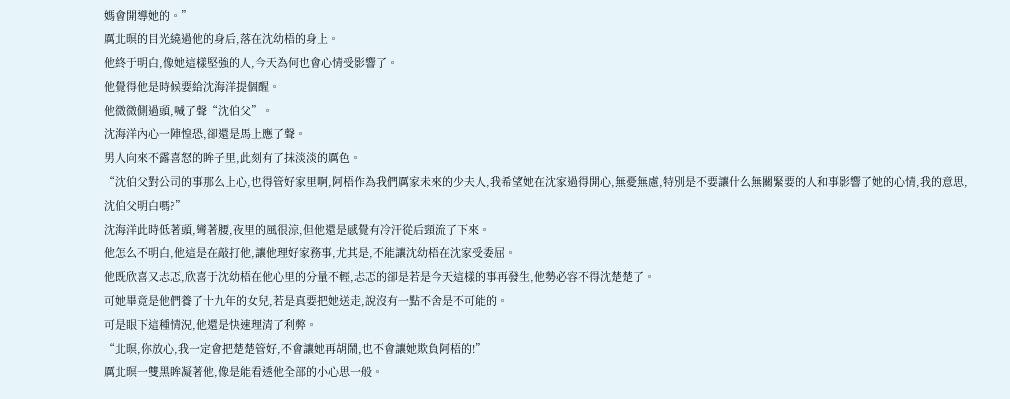媽會開導她的。”
厲北暝的目光繞過他的身后,落在沈幼梧的身上。
他終于明白,像她這樣堅強的人,今天為何也會心情受影響了。
他覺得他是時候要給沈海洋提個醒。
他微微側過頭,喊了聲“沈伯父”。
沈海洋內心一陣惶恐,卻還是馬上應了聲。
男人向來不露喜怒的眸子里,此刻有了抹淡淡的厲色。
“沈伯父對公司的事那么上心,也得管好家里啊,阿梧作為我們厲家未來的少夫人,我希望她在沈家過得開心,無憂無慮,特別是不要讓什么無關緊要的人和事影響了她的心情,我的意思,沈伯父明白嗎?”
沈海洋此時低著頭,彎著腰,夜里的風很涼,但他還是感覺有冷汗從后頸流了下來。
他怎么不明白,他這是在敲打他,讓他理好家務事,尤其是,不能讓沈幼梧在沈家受委屈。
他既欣喜又忐忑,欣喜于沈幼梧在他心里的分量不輕,忐忑的卻是若是今天這樣的事再發生,他勢必容不得沈楚楚了。
可她畢竟是他們養了十九年的女兒,若是真要把她送走,說沒有一點不舍是不可能的。
可是眼下這種情況,他還是快速理清了利弊。
“北暝,你放心,我一定會把楚楚管好,不會讓她再胡鬧,也不會讓她欺負阿梧的!”
厲北暝一雙黑眸凝著他,像是能看透他全部的小心思一般。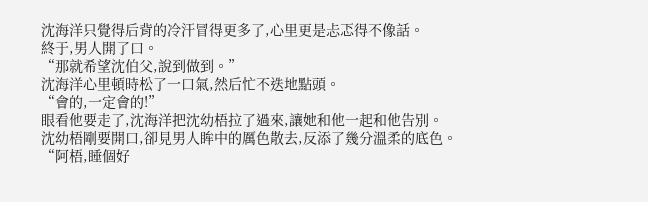沈海洋只覺得后背的冷汗冒得更多了,心里更是忐忑得不像話。
終于,男人開了口。
“那就希望沈伯父,說到做到。”
沈海洋心里頓時松了一口氣,然后忙不迭地點頭。
“會的,一定會的!”
眼看他要走了,沈海洋把沈幼梧拉了過來,讓她和他一起和他告別。
沈幼梧剛要開口,卻見男人眸中的厲色散去,反添了幾分溫柔的底色。
“阿梧,睡個好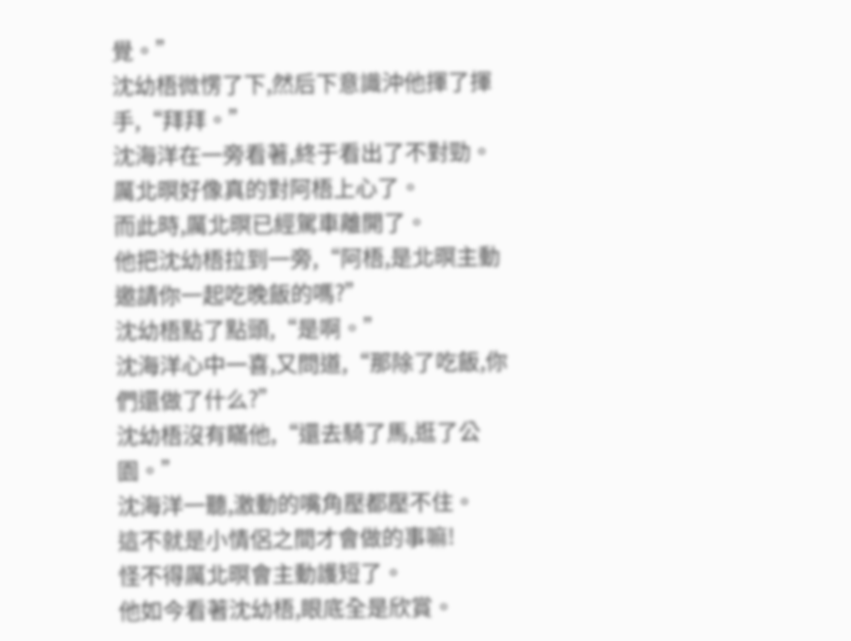覺。”
沈幼梧微愣了下,然后下意識沖他揮了揮手,“拜拜。”
沈海洋在一旁看著,終于看出了不對勁。
厲北暝好像真的對阿梧上心了。
而此時,厲北暝已經駕車離開了。
他把沈幼梧拉到一旁,“阿梧,是北暝主動邀請你一起吃晚飯的嗎?”
沈幼梧點了點頭,“是啊。”
沈海洋心中一喜,又問道,“那除了吃飯,你們還做了什么?”
沈幼梧沒有瞞他,“還去騎了馬,逛了公園。”
沈海洋一聽,激動的嘴角壓都壓不住。
這不就是小情侶之間才會做的事嘛!
怪不得厲北暝會主動護短了。
他如今看著沈幼梧,眼底全是欣賞。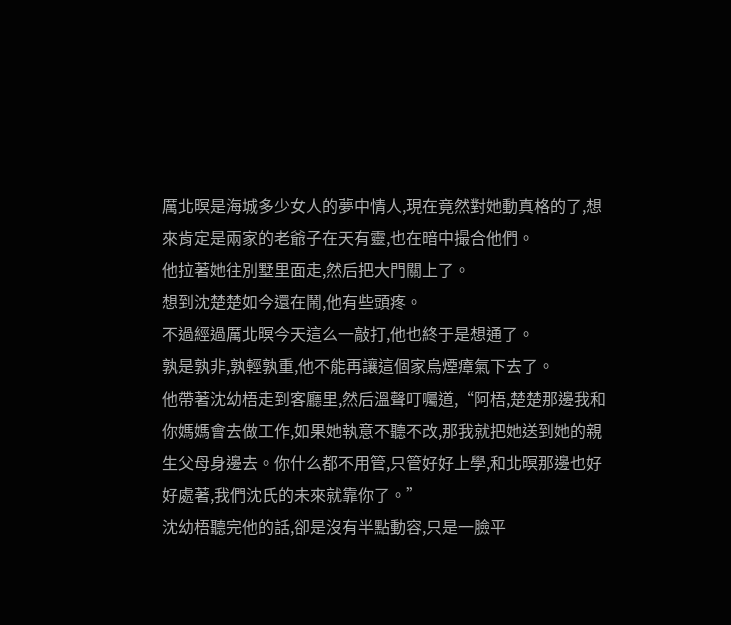厲北暝是海城多少女人的夢中情人,現在竟然對她動真格的了,想來肯定是兩家的老爺子在天有靈,也在暗中撮合他們。
他拉著她往別墅里面走,然后把大門關上了。
想到沈楚楚如今還在鬧,他有些頭疼。
不過經過厲北暝今天這么一敲打,他也終于是想通了。
孰是孰非,孰輕孰重,他不能再讓這個家烏煙瘴氣下去了。
他帶著沈幼梧走到客廳里,然后溫聲叮囑道,“阿梧,楚楚那邊我和你媽媽會去做工作,如果她執意不聽不改,那我就把她送到她的親生父母身邊去。你什么都不用管,只管好好上學,和北暝那邊也好好處著,我們沈氏的未來就靠你了。”
沈幼梧聽完他的話,卻是沒有半點動容,只是一臉平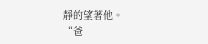靜的望著他。
“爸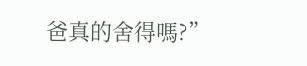爸真的舍得嗎?”